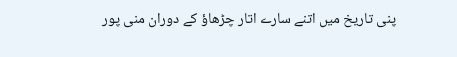پنی تاریخ میں اتنے سارے اتار چڑھاؤ کے دوران منی پور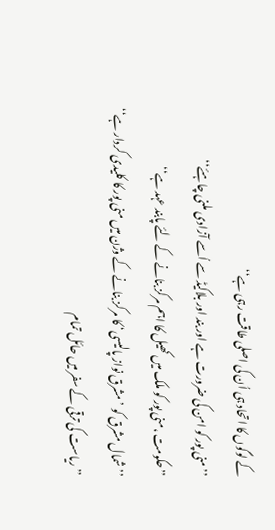کے لوگوں کا اتحاد ہی اُن کی اصلی طاقت رہی ہے‘‘
’’منی پور کو امن کی ضرورت ہے اور بند اور بلاکیڈ سے اُسے آزادی ملنی چاہئے‘‘
’’حکومت ،منی پور کو ملک میں کھیل کا اہم مرکز بنانے کے لئے پابند عہد ہے‘‘
’’شمال مشرق کو ’مشرق نواز پالیسی‘ کا مرکز بنانے کے وژن میں منی پور کا کلیدی کردار ہے‘‘
’’ریاست کی ترقی کے سفر میں حائل تمام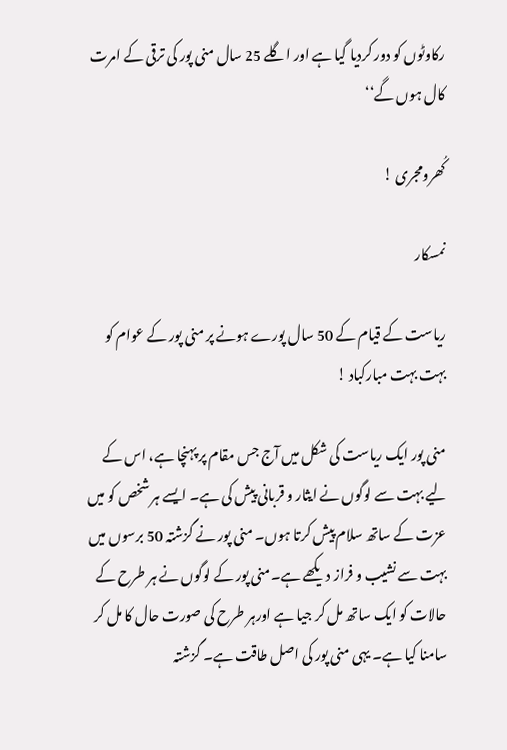رکاوٹوں کو دور کردیا گیا ہے اور اگلے 25 سال منی پور کی ترقی کے امرت کال ہوں گے‘‘

کُھرومجری !

نمسکار

ریاست کے قیام کے 50 سال پورے ہونے پر منی پور کے عوام کو بہت بہت مبارکباد !

منی پور ایک ریاست کی شکل میں آج جس مقام پر پہنچا ہے، اس کے لیے بہت سے لوگوں نے ایثار و قربانی پیش کی ہے۔ ایسے ہر شخص کو میں عزت کے ساتھ سلام پیش کرتا ہوں۔ منی پور نے گزشتہ 50 برسوں میں بہت سے نشیب و فراز دیکھے ہے۔منی پور کے لوگوں نے ہر طرح کے حالات کو ایک ساتھ مل کر جیا ہے اورہر طرح کی صورت حال کا مل کر سامنا کیا ہے۔ یہی منی پور کی اصل طاقت ہے۔ گزشتہ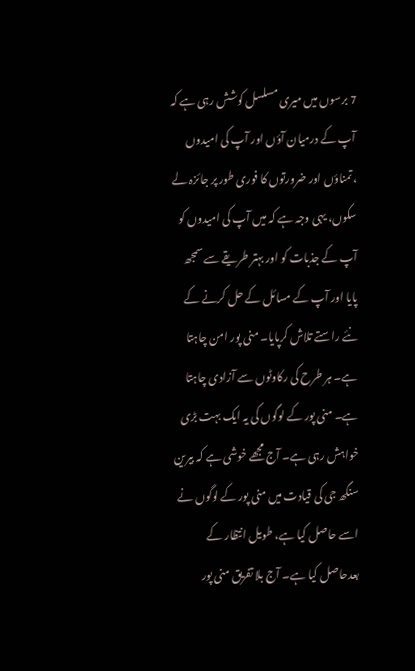7 برسوں میں میری مسلسل کوشش رہی ہے کہ آپ کے درمیان آؤں اور آپ کی امیدوں ،تمناؤں اور ضرورتوں کا فوری طور پر جائزہ لے سکوں، یہی وجہ ہے کہ میں آپ کی امیدوں کو آپ کے جذبات کو اور بہتر طریقے سے سمجھ پایا اور آپ کے مسائل کے حل کرنے کے نئے راستے تلاش کرپایا۔ منی پور امن چاہتا ہے۔ ہر طرح کی رکاوٹوں سے آزادی چاہتا ہے۔ منی پور کے لوگوں کی یہ ایک بہت بڑی خواہش رہی ہے۔ آج مجھے خوشی ہے کہ بیرین سنگھ جی کی قیادت میں منی پور کے لوگوں نے اسے حاصل کیا ہے، طویل انتظار کے بعدحاصل کیا ہے۔ آج بلا تفریق منی پور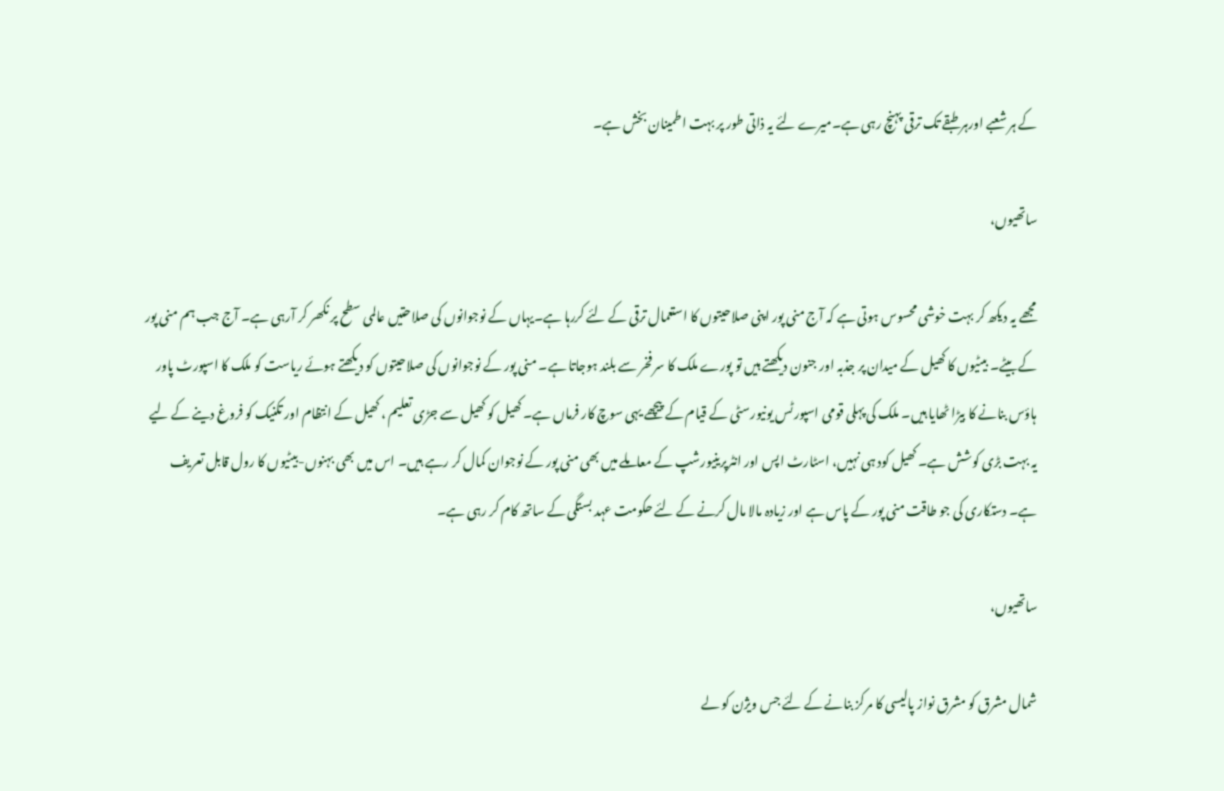کے ہر شعبے اورہر طبقے تک ترقی پہنچ رہی ہے۔میرے لئے یہ ذاتی طور پر بہت اطمینان بخش ہے۔

ساتھیوں،

مجھے یہ دیکھ کر بہت خوشی محسوس ہوتی ہے کہ آج منی پور اپنی صلاحیتوں کا استعمال ترقی کے لئے کررہا ہے۔یہاں کے نوجوانوں کی صلاحتیں عالمی سطح پر نکھر کر آرہی ہے۔ آج جب ہم منی پور کے بیٹے۔ بیٹیوں کا کھیل کے میدان پر جذبہ اور جنون دیکھتے ہیں تو پورے ملک کا سر فخر سے بلند ہوجاتا ہے۔ منی پور کے نوجوانوں کی صلاحیتوں کو دیکھتے ہوئے ریاست کو ملک کا اسپورٹ پاور ہاؤس بنانے کا بیڑا ٹھایا ہیں۔ ملک کی پہلی قومی اسپورٹس یونیورسٹی کے قیام کے پیچھے یہی سوچ کار فرماں ہے۔ کھیل کو کھیل سے جڑی تعلیم ، کھیل کے انتظام اور تکنیک کو فروغ دینے کے لیے یہ بہت بڑی کوشش ہے۔ کھیل کود ہی نہیں، اسٹارٹ اپس اور انٹرپرینیورشپ کے معاملے میں بھی منی پور کے نوجوان کمال کر رہے ہیں۔ اس میں بھی بہنوں-بیٹیوں کا رول قابل تعریف ہے۔ دستکاری کی جو طاقت منی پور کے پاس ہے اور زیادہ مالا مال کرنے کے لئے حکومت عہد بستگی کے ساتھ کام کر رہی ہے۔

ساتھیوں،

شمال مشرق کو مشرق نواز پالیسی کا مرکز بنانے کے لئے جس ویژن کو لے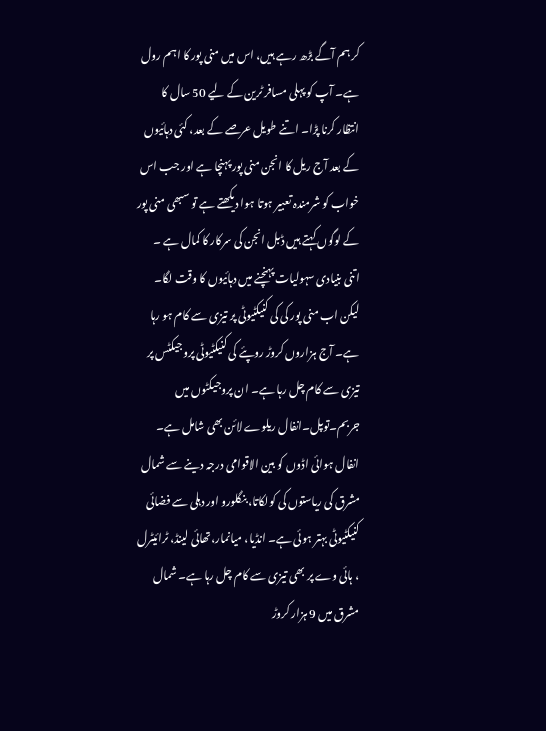کر ہم آگے بڑھ رہے ہیں، اس میں منی پور کا اہم رول ہے۔ آپ کو پہلی مسافر ٹرین کے لیے 50 سال کا انتظار کرنا پڑا۔ اتنے طویل عرصے کے بعد، کئی دہائیوں کے بعد آج ریل کا انجن منی پور پہنچا ہے اور جب اس خواب کو شرمندہ تعبیر ہوتا ہوا دیکھتے ہے تو سبھی منی پور کے لوگوں کہتے ہیں ڈبل انجن کی سرکار کا کمال ہے ۔ اتنی بنیادی سہولیات پہنچنے میں دہائیوں کا وقت لگا۔ لیکن اب منی پور کی کی کنیکٹیوٹی پر تیزی سے کام ہو رہا ہے۔ آج ہزاروں کروڑ روپئے کی کنیکٹیوٹی پروجیکٹس پر تیزی سے کام چل رہا ہے۔ ان پروجیکٹوں میں جربم۔توپل۔انفال ریلوے لائن بھی شامل ہے۔ انفال ہوائی اڈوں کو بین الاقوامی درجہ دینے سے شمال مشرق کی ریاستوں کی کولکاتا، بنگلورو اور دہلی سے فضائی کنیکٹیوٹی بہتر ہوئی ہے۔ انڈیا، میانمار،تھائی لینڈ، ٹرائیٹرل ، ہائی وے پر بھی تیزی سے کام چل رہا ہے۔ شمال مشرق میں 9 ہزار کروڑ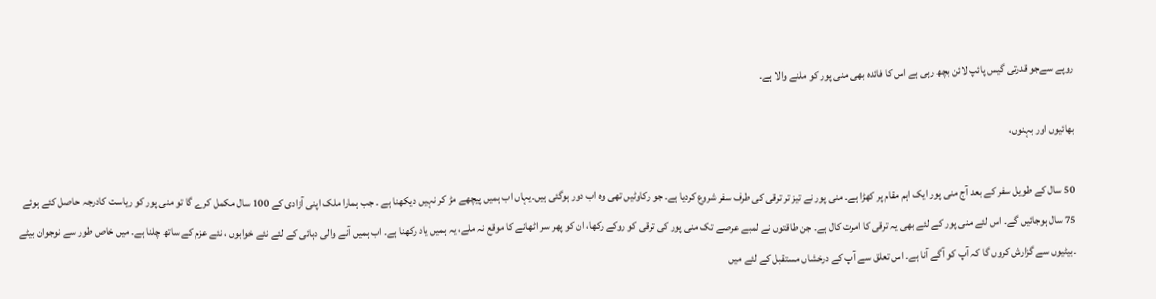روپے سےجو قدرتی گیس پائپ لائن بچھ رہی ہے اس کا فائدہ بھی منی پور کو ملنے والا ہے۔

بھائیوں اور بہنوں،

50 سال کے طویل سفر کے بعد آج منی پور ایک اہم مقام پر کھڑا ہے۔ منی پور نے تیز تر ترقی کی طرف سفر شروع کردیا ہے۔ جو رکاوٹیں تھی وہ اب دور ہوگئی ہیں۔یہاں اب ہمیں پیچھے مڑ کر نہیں دیکھنا ہے ۔ جب ہمارا ملک اپنی آزادی کے 100 سال مکمل کرے گا تو منی پور کو ریاست کادرجہ حاصل کئے ہوئے 75 سال ہوجائیں گے۔ اس لئے منی پور کے لئے بھی یہ ترقی کا امرت کال ہے۔ جن طاقتوں نے لمبے عرصے تک منی پور کی ترقی کو روکے رکھا، ان کو پھر سر اٹھانے کا موقع نہ ملے، یہ ہمیں یاد رکھنا ہے۔ اب ہمیں آنے والی دہائی کے لئے نئے خوابوں ، نئے عزم کے ساتھ چلنا ہے۔ میں خاص طور سے نوجوان بیٹے ۔بیٹیوں سے گزارش کروں گا کہ آپ کو آگے آنا ہے۔ اس تعلق سے آپ کے درخشاں مستقبل کے لئے میں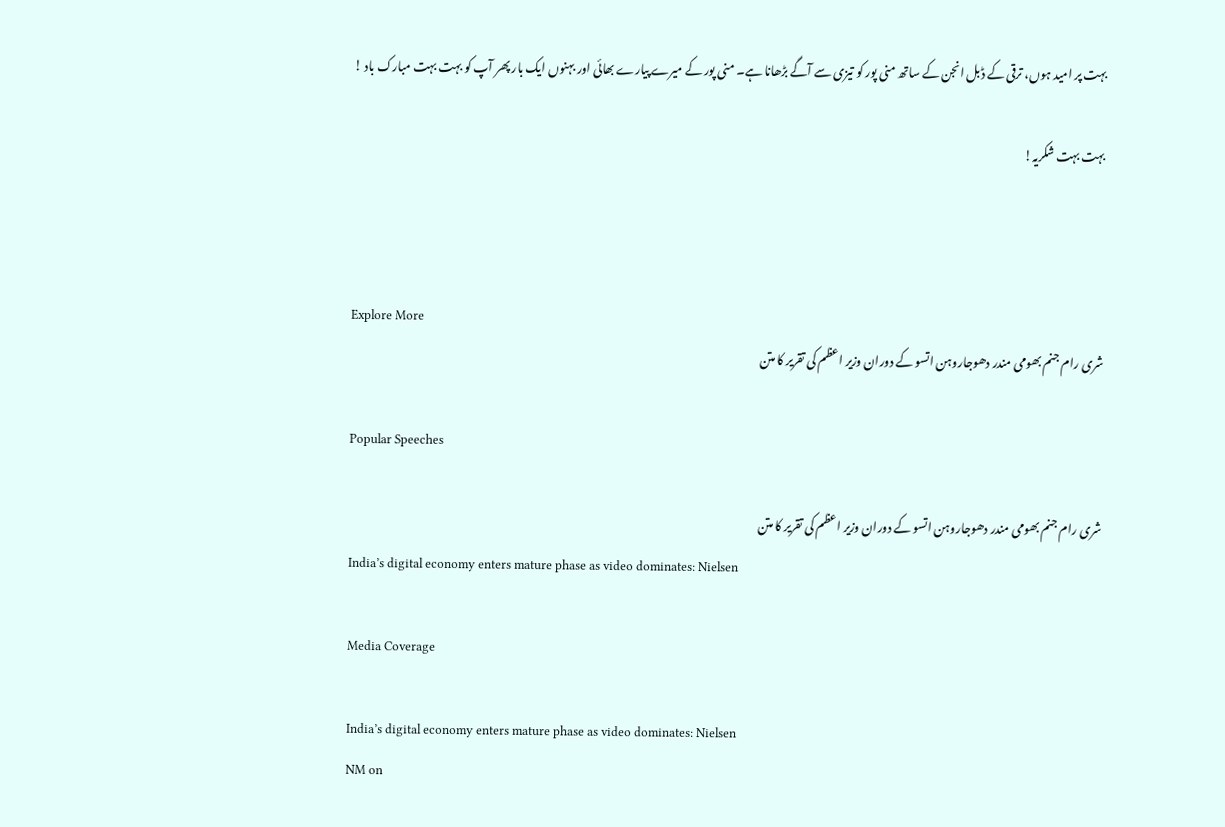بہت پر امید ہوں، ترقی کے ڈبل انجن کے ساتھ منی پور کو تیزی سے آگے بڑھانا ہے۔ منی پور کے میرے پیارے بھائی اور بہنوں ایک بار پھر آپ کو بہت بہت مبارک باد !

بہت بہت شکریہ!



Explore More
شری رام جنم بھومی مندر دھوجاروہن اتسو کے دوران وزیر اعظم کی تقریر کا متن

Popular Speeches

شری رام جنم بھومی مندر دھوجاروہن اتسو کے دوران وزیر اعظم کی تقریر کا متن
India’s digital economy enters mature phase as video dominates: Nielsen

Media Coverage

India’s digital economy enters mature phase as video dominates: Nielsen
NM on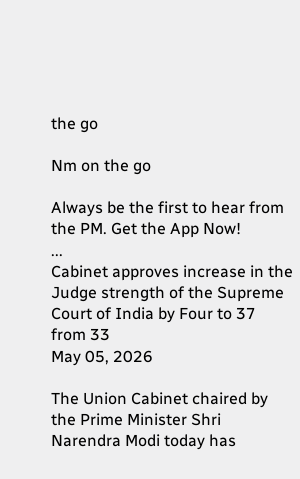the go

Nm on the go

Always be the first to hear from the PM. Get the App Now!
...
Cabinet approves increase in the Judge strength of the Supreme Court of India by Four to 37 from 33
May 05, 2026

The Union Cabinet chaired by the Prime Minister Shri Narendra Modi today has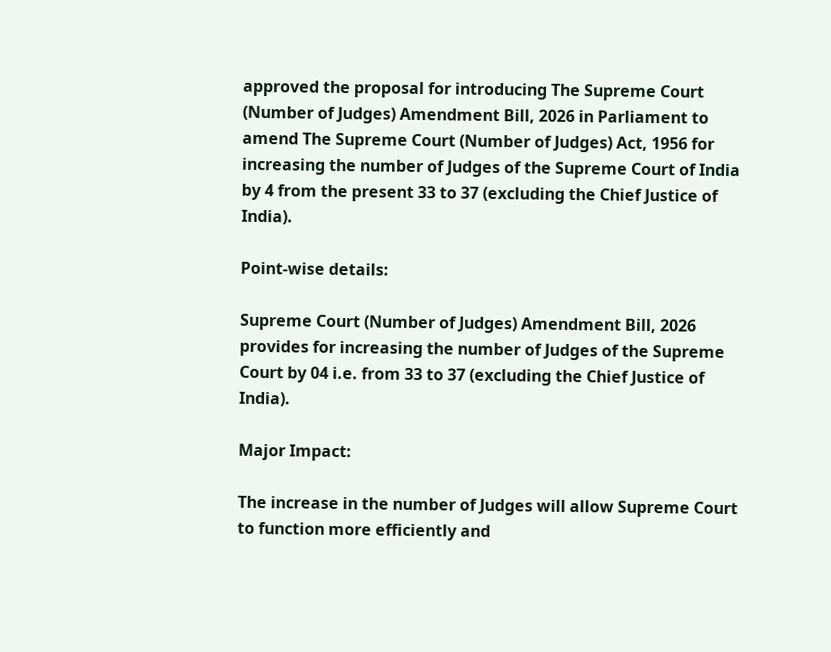approved the proposal for introducing The Supreme Court (Number of Judges) Amendment Bill, 2026 in Parliament to amend The Supreme Court (Number of Judges) Act, 1956 for increasing the number of Judges of the Supreme Court of India by 4 from the present 33 to 37 (excluding the Chief Justice of India).

Point-wise details:

Supreme Court (Number of Judges) Amendment Bill, 2026 provides for increasing the number of Judges of the Supreme Court by 04 i.e. from 33 to 37 (excluding the Chief Justice of India).

Major Impact:

The increase in the number of Judges will allow Supreme Court to function more efficiently and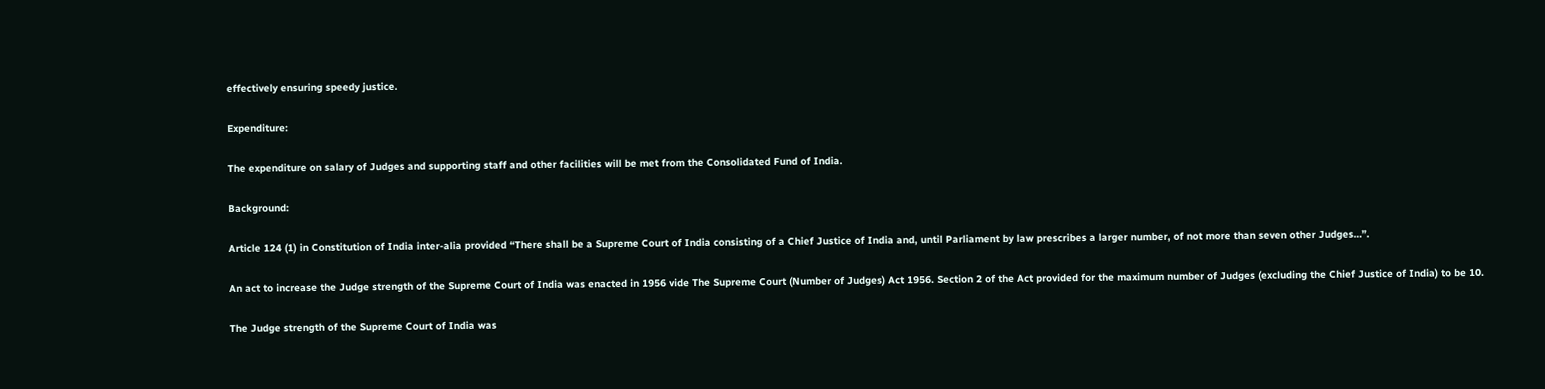effectively ensuring speedy justice.

Expenditure:

The expenditure on salary of Judges and supporting staff and other facilities will be met from the Consolidated Fund of India.

Background:

Article 124 (1) in Constitution of India inter-alia provided “There shall be a Supreme Court of India consisting of a Chief Justice of India and, until Parliament by law prescribes a larger number, of not more than seven other Judges…”.

An act to increase the Judge strength of the Supreme Court of India was enacted in 1956 vide The Supreme Court (Number of Judges) Act 1956. Section 2 of the Act provided for the maximum number of Judges (excluding the Chief Justice of India) to be 10.

The Judge strength of the Supreme Court of India was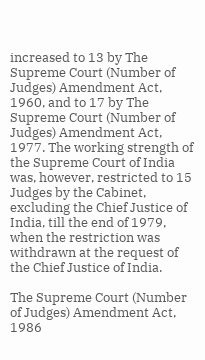increased to 13 by The Supreme Court (Number of Judges) Amendment Act, 1960, and to 17 by The Supreme Court (Number of Judges) Amendment Act, 1977. The working strength of the Supreme Court of India was, however, restricted to 15 Judges by the Cabinet, excluding the Chief Justice of India, till the end of 1979, when the restriction was withdrawn at the request of the Chief Justice of India.

The Supreme Court (Number of Judges) Amendment Act, 1986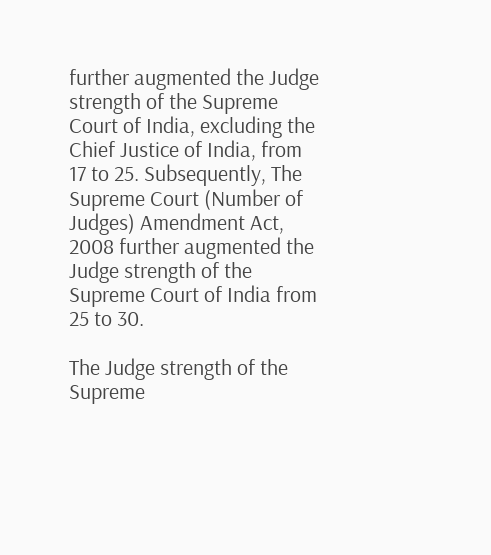further augmented the Judge strength of the Supreme Court of India, excluding the Chief Justice of India, from 17 to 25. Subsequently, The Supreme Court (Number of Judges) Amendment Act, 2008 further augmented the Judge strength of the Supreme Court of India from 25 to 30.

The Judge strength of the Supreme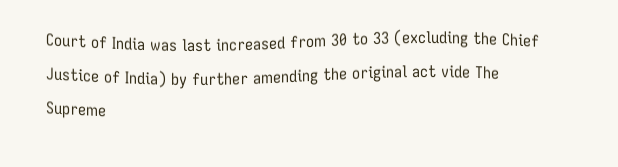Court of India was last increased from 30 to 33 (excluding the Chief Justice of India) by further amending the original act vide The Supreme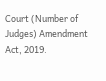Court (Number of Judges) Amendment Act, 2019.